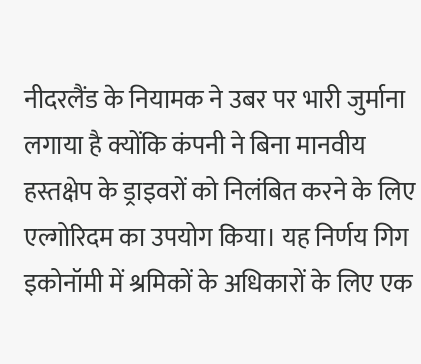नीदरलैंड के नियामक ने उबर पर भारी जुर्माना लगाया है क्योंकि कंपनी ने बिना मानवीय हस्तक्षेप के ड्राइवरों को निलंबित करने के लिए एल्गोरिदम का उपयोग किया। यह निर्णय गिग इकोनॉमी में श्रमिकों के अधिकारों के लिए एक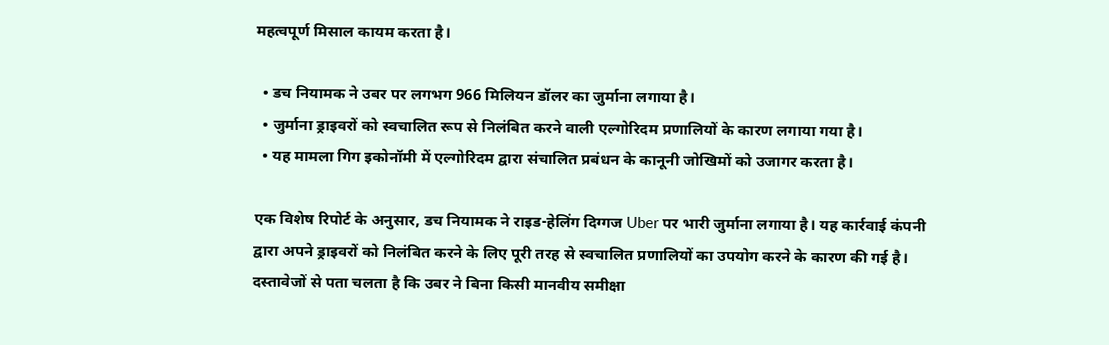महत्वपूर्ण मिसाल कायम करता है।

  • डच नियामक ने उबर पर लगभग 966 मिलियन डॉलर का जुर्माना लगाया है।
  • जुर्माना ड्राइवरों को स्वचालित रूप से निलंबित करने वाली एल्गोरिदम प्रणालियों के कारण लगाया गया है।
  • यह मामला गिग इकोनॉमी में एल्गोरिदम द्वारा संचालित प्रबंधन के कानूनी जोखिमों को उजागर करता है।

एक विशेष रिपोर्ट के अनुसार, डच नियामक ने राइड-हेलिंग दिग्गज Uber पर भारी जुर्माना लगाया है। यह कार्रवाई कंपनी द्वारा अपने ड्राइवरों को निलंबित करने के लिए पूरी तरह से स्वचालित प्रणालियों का उपयोग करने के कारण की गई है। दस्तावेजों से पता चलता है कि उबर ने बिना किसी मानवीय समीक्षा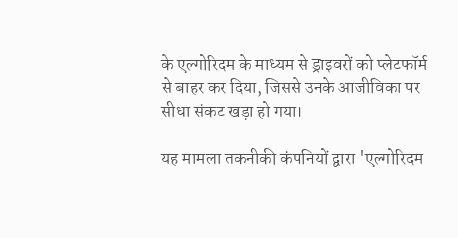के एल्गोरिदम के माध्यम से ड्राइवरों को प्लेटफॉर्म से बाहर कर दिया, जिससे उनके आजीविका पर सीधा संकट खड़ा हो गया।

यह मामला तकनीकी कंपनियों द्वारा 'एल्गोरिदम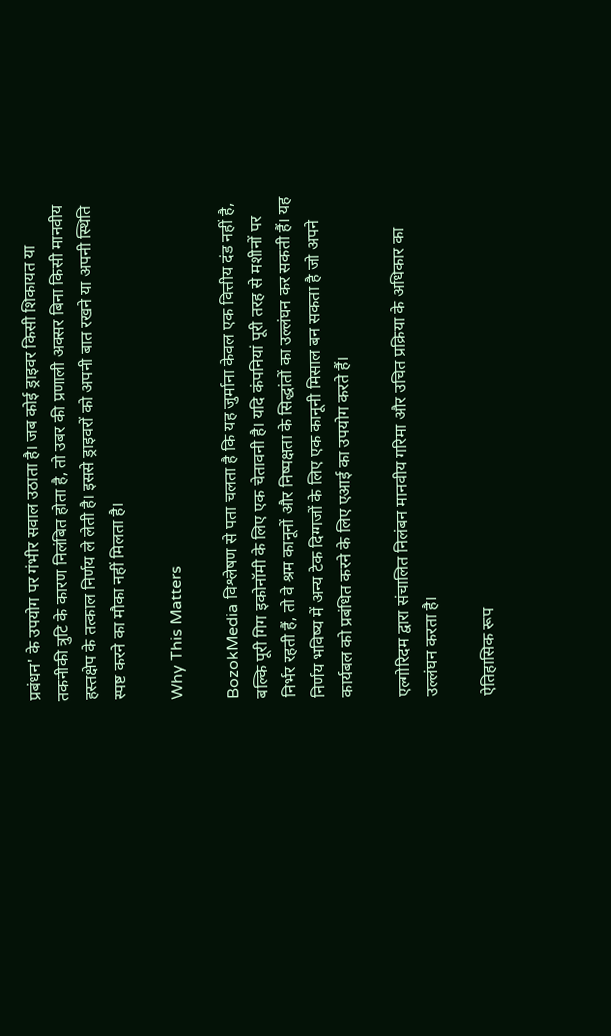प्रबंधन' के उपयोग पर गंभीर सवाल उठाता है। जब कोई ड्राइवर किसी शिकायत या तकनीकी त्रुटि के कारण निलंबित होता है, तो उबर की प्रणाली अक्सर बिना किसी मानवीय हस्तक्षेप के तत्काल निर्णय ले लेती है। इससे ड्राइवरों को अपनी बात रखने या अपनी स्थिति स्पष्ट करने का मौका नहीं मिलता है।

Why This Matters

BozokMedia विश्लेषण से पता चलता है कि यह जुर्माना केवल एक वित्तीय दंड नहीं है, बल्कि पूरी गिग इकोनॉमी के लिए एक चेतावनी है। यदि कंपनियां पूरी तरह से मशीनों पर निर्भर रहती हैं, तो वे श्रम कानूनों और निष्पक्षता के सिद्धांतों का उल्लंघन कर सकती हैं। यह निर्णय भविष्य में अन्य टेक दिग्गजों के लिए एक कानूनी मिसाल बन सकता है जो अपने कार्यबल को प्रबंधित करने के लिए एआई का उपयोग करते हैं।

एल्गोरिदम द्वारा संचालित निलंबन मानवीय गरिमा और उचित प्रक्रिया के अधिकार का उल्लंघन करता है।

ऐतिहासिक रूप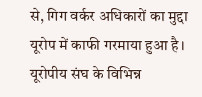से, गिग वर्कर अधिकारों का मुद्दा यूरोप में काफी गरमाया हुआ है। यूरोपीय संघ के विभिन्न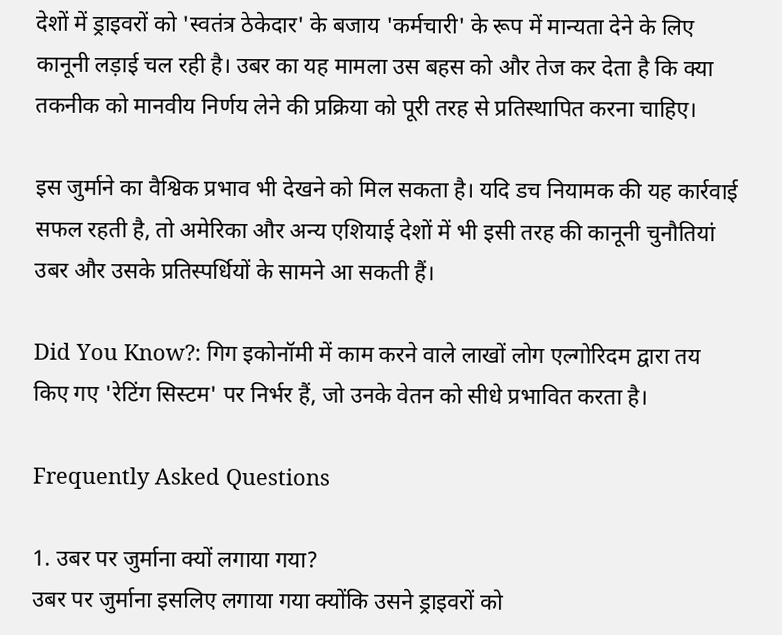देशों में ड्राइवरों को 'स्वतंत्र ठेकेदार' के बजाय 'कर्मचारी' के रूप में मान्यता देने के लिए कानूनी लड़ाई चल रही है। उबर का यह मामला उस बहस को और तेज कर देता है कि क्या तकनीक को मानवीय निर्णय लेने की प्रक्रिया को पूरी तरह से प्रतिस्थापित करना चाहिए।

इस जुर्माने का वैश्विक प्रभाव भी देखने को मिल सकता है। यदि डच नियामक की यह कार्रवाई सफल रहती है, तो अमेरिका और अन्य एशियाई देशों में भी इसी तरह की कानूनी चुनौतियां उबर और उसके प्रतिस्पर्धियों के सामने आ सकती हैं।

Did You Know?: गिग इकोनॉमी में काम करने वाले लाखों लोग एल्गोरिदम द्वारा तय किए गए 'रेटिंग सिस्टम' पर निर्भर हैं, जो उनके वेतन को सीधे प्रभावित करता है।

Frequently Asked Questions

1. उबर पर जुर्माना क्यों लगाया गया?
उबर पर जुर्माना इसलिए लगाया गया क्योंकि उसने ड्राइवरों को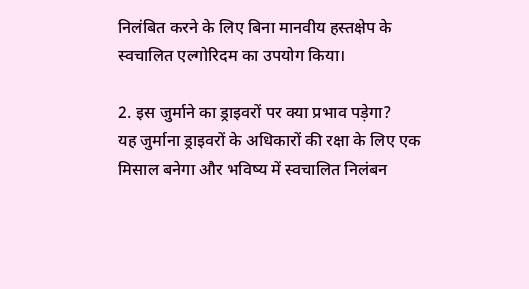निलंबित करने के लिए बिना मानवीय हस्तक्षेप के स्वचालित एल्गोरिदम का उपयोग किया।

2. इस जुर्माने का ड्राइवरों पर क्या प्रभाव पड़ेगा?
यह जुर्माना ड्राइवरों के अधिकारों की रक्षा के लिए एक मिसाल बनेगा और भविष्य में स्वचालित निलंबन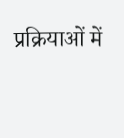प्रक्रियाओं में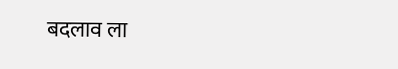बदलाव ला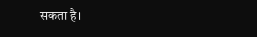सकता है।